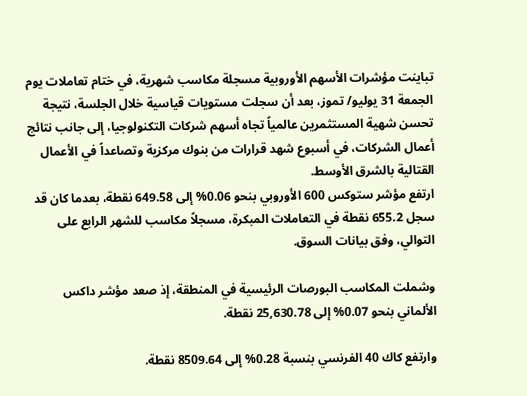تباينت مؤشرات الأسهم الأوروبية مسجلة مكاسب شهرية، في ختام تعاملات يوم الجمعة 31 يوليو/ تموز، بعد أن سجلت مستويات قياسية خلال الجلسة، نتيجة تحسن شهية المستثمرين عالمياً تجاه أسهم شركات التكنولوجيا، إلى جانب نتائج أعمال الشركات، في أسبوع شهد قرارات من بنوك مركزية وتصاعداً في الأعمال القتالية بالشرق الأوسط.
ارتفع مؤشر ستوكس 600 الأوروبي بنحو 0.06% إلى 649.58 نقطة، بعدما كان قد سجل 655.2 نقطة في التعاملات المبكرة، مسجلاً مكاسب للشهر الرابع على التوالي، وفق بيانات السوق.

وشملت المكاسب البورصات الرئيسية في المنطقة، إذ صعد مؤشر داكس الألماني بنحو 0.07% إلى 25,630.78 نقطة.

وارتفع كاك 40 الفرنسي بنسبة 0.28% إلى 8509.64 نقطة.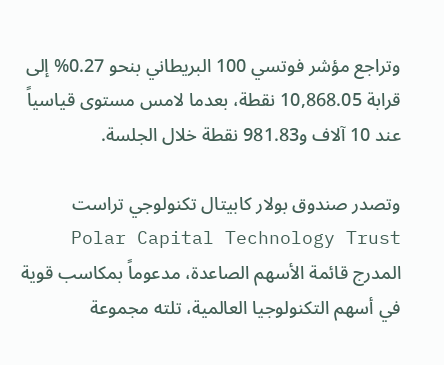وتراجع مؤشر فوتسي 100 البريطاني بنحو 0.27% إلى قرابة 10,868.05 نقطة، بعدما لامس مستوى قياسياً عند 10 آلاف و981.83 نقطة خلال الجلسة.

وتصدر صندوق بولار كابيتال تكنولوجي تراست Polar Capital Technology Trust المدرج قائمة الأسهم الصاعدة، مدعوماً بمكاسب قوية في أسهم التكنولوجيا العالمية، تلته مجموعة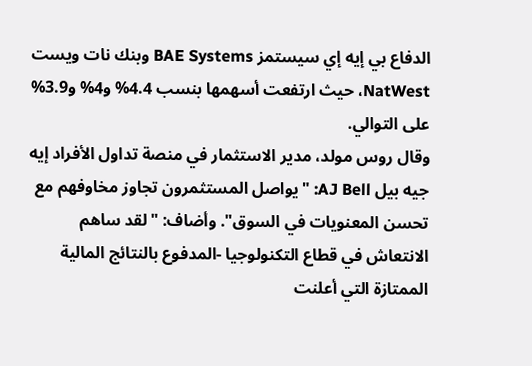الدفاع بي إيه إي سيستمز BAE Systems وبنك نات ويست NatWest، حيث ارتفعت أسهمها بنسب 4.4% و4% و3.9% على التوالي.
وقال روس مولد، مدير الاستثمار في منصة تداول الأفراد إيه جيه بيل AJ Bell: "يواصل المستثمرون تجاوز مخاوفهم مع تحسن المعنويات في السوق". وأضاف: "لقد ساهم الانتعاش في قطاع التكنولوجيا -المدفوع بالنتائج المالية الممتازة التي أعلنت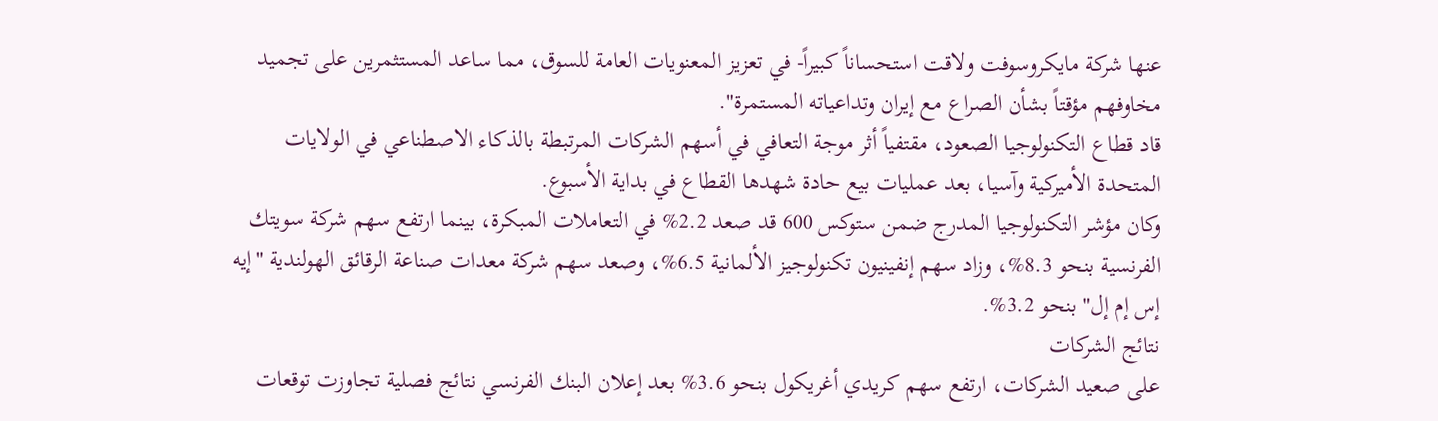عنها شركة مايكروسوفت ولاقت استحساناً كبيراً- في تعزيز المعنويات العامة للسوق، مما ساعد المستثمرين على تجميد مخاوفهم مؤقتاً بشأن الصراع مع إيران وتداعياته المستمرة".
قاد قطاع التكنولوجيا الصعود، مقتفياً أثر موجة التعافي في أسهم الشركات المرتبطة بالذكاء الاصطناعي في الولايات المتحدة الأميركية وآسيا، بعد عمليات بيع حادة شهدها القطاع في بداية الأسبوع.
وكان مؤشر التكنولوجيا المدرج ضمن ستوكس 600 قد صعد 2.2% في التعاملات المبكرة، بينما ارتفع سهم شركة سويتك الفرنسية بنحو 8.3%، وزاد سهم إنفينيون تكنولوجيز الألمانية 6.5%، وصعد سهم شركة معدات صناعة الرقائق الهولندية "إيه إس إم إل" بنحو 3.2%.
نتائج الشركات
على صعيد الشركات، ارتفع سهم كريدي أغريكول بنحو 3.6% بعد إعلان البنك الفرنسي نتائج فصلية تجاوزت توقعات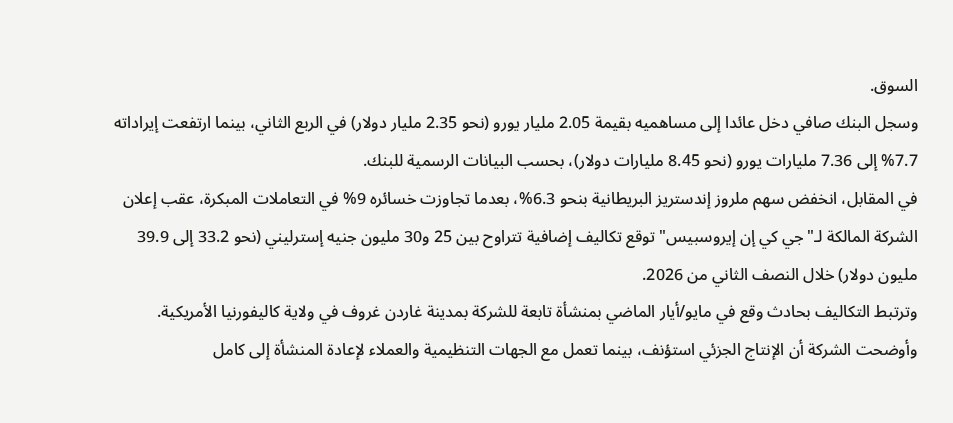السوق.
وسجل البنك صافي دخل عائدا إلى مساهميه بقيمة 2.05 مليار يورو (نحو 2.35 مليار دولار) في الربع الثاني، بينما ارتفعت إيراداته 7.7% إلى 7.36 مليارات يورو (نحو 8.45 مليارات دولار)، بحسب البيانات الرسمية للبنك.
في المقابل، انخفض سهم ملروز إندستريز البريطانية بنحو 6.3%، بعدما تجاوزت خسائره 9% في التعاملات المبكرة، عقب إعلان الشركة المالكة لـ"جي كي إن إيروسبيس" توقع تكاليف إضافية تتراوح بين 25 و30 مليون جنيه إسترليني (نحو 33.2 إلى 39.9 مليون دولار) خلال النصف الثاني من 2026.
وترتبط التكاليف بحادث وقع في مايو/أيار الماضي بمنشأة تابعة للشركة بمدينة غاردن غروف في ولاية كاليفورنيا الأمريكية. وأوضحت الشركة أن الإنتاج الجزئي استؤنف، بينما تعمل مع الجهات التنظيمية والعملاء لإعادة المنشأة إلى كامل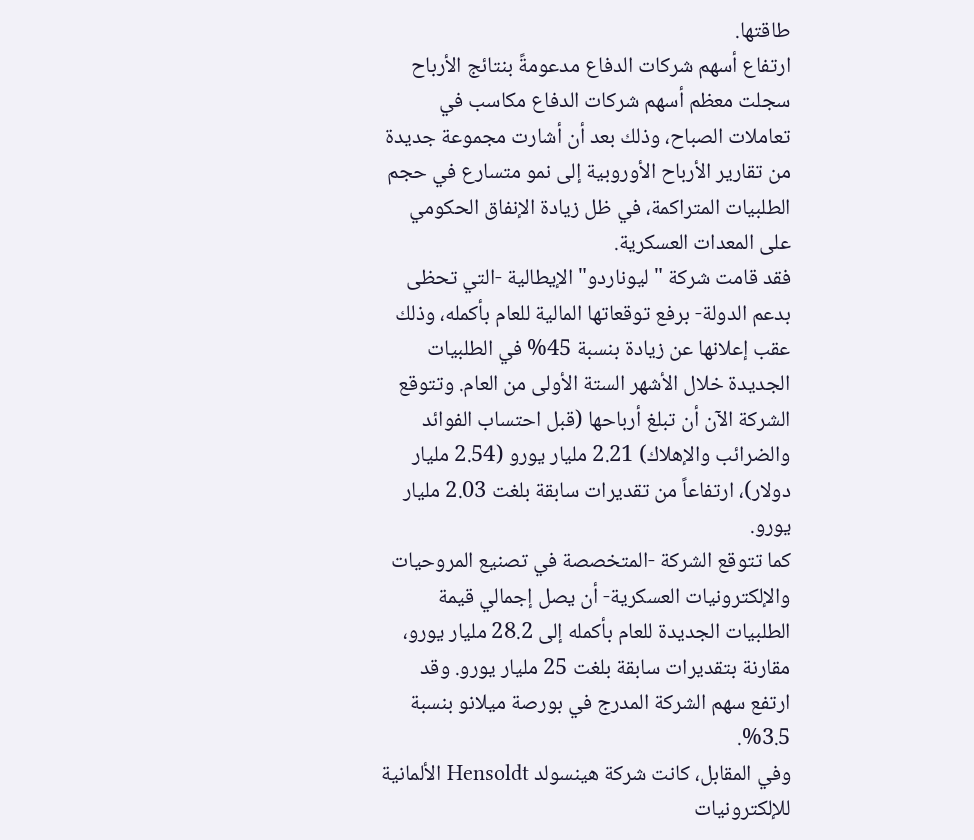طاقتها.
ارتفاع أسهم شركات الدفاع مدعومةً بنتائج الأرباح
سجلت معظم أسهم شركات الدفاع مكاسب في تعاملات الصباح، وذلك بعد أن أشارت مجموعة جديدة من تقارير الأرباح الأوروبية إلى نمو متسارع في حجم الطلبيات المتراكمة، في ظل زيادة الإنفاق الحكومي على المعدات العسكرية.
فقد قامت شركة "ليوناردو" الإيطالية -التي تحظى بدعم الدولة- برفع توقعاتها المالية للعام بأكمله، وذلك عقب إعلانها عن زيادة بنسبة 45% في الطلبيات الجديدة خلال الأشهر الستة الأولى من العام. وتتوقع الشركة الآن أن تبلغ أرباحها (قبل احتساب الفوائد والضرائب والإهلاك) 2.21 مليار يورو (2.54 مليار دولار)، ارتفاعاً من تقديرات سابقة بلغت 2.03 مليار يورو.
كما تتوقع الشركة -المتخصصة في تصنيع المروحيات والإلكترونيات العسكرية- أن يصل إجمالي قيمة الطلبيات الجديدة للعام بأكمله إلى 28.2 مليار يورو، مقارنة بتقديرات سابقة بلغت 25 مليار يورو. وقد ارتفع سهم الشركة المدرج في بورصة ميلانو بنسبة 3.5%.
وفي المقابل، كانت شركة هينسولد Hensoldt الألمانية للإلكترونيات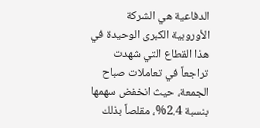الدفاعية هي الشركة الأوروبية الكبرى الوحيدة في هذا القطاع التي شهدت تراجعاً في تعاملات صباح الجمعة، حيث انخفض سهمها بنسبة 2.4%، مقلصاً بذلك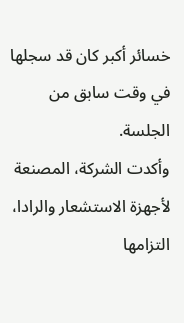خسائر أكبر كان قد سجلها في وقت سابق من الجلسة.
وأكدت الشركة، المصنعة لأجهزة الاستشعار والرادا، التزامها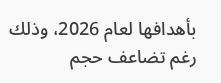بأهدافها لعام 2026، وذلك رغم تضاعف حجم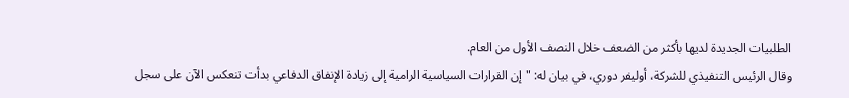الطلبيات الجديدة لديها بأكثر من الضعف خلال النصف الأول من العام.
وقال الرئيس التنفيذي للشركة، أوليفر دوري، في بيان له: "إن القرارات السياسية الرامية إلى زيادة الإنفاق الدفاعي بدأت تنعكس الآن على سجل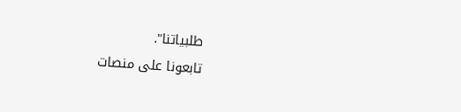طلبياتنا".
تابعونا على منصات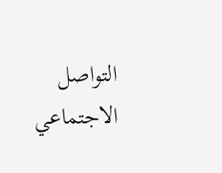التواصل الاجتماعي